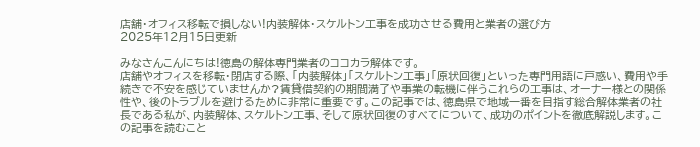店舗・オフィス移転で損しない!内装解体・スケルトン工事を成功させる費用と業者の選び方
2025年12月15日更新

みなさんこんにちは!徳島の解体専門業者のココカラ解体です。
店舗やオフィスを移転・閉店する際、「内装解体」「スケルトン工事」「原状回復」といった専門用語に戸惑い、費用や手続きで不安を感じていませんか?賃貸借契約の期間満了や事業の転機に伴うこれらの工事は、オーナー様との関係性や、後のトラブルを避けるために非常に重要です。この記事では、徳島県で地域一番を目指す総合解体業者の社長である私が、内装解体、スケルトン工事、そして原状回復のすべてについて、成功のポイントを徹底解説します。この記事を読むこと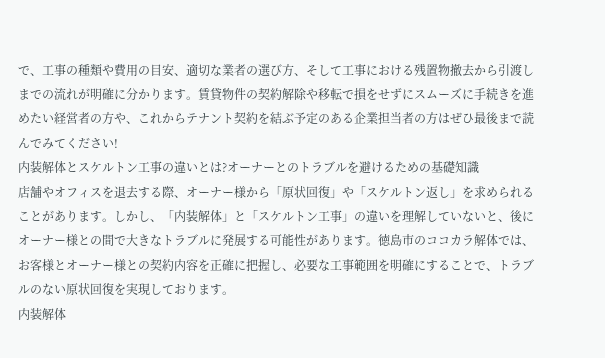で、工事の種類や費用の目安、適切な業者の選び方、そして工事における残置物撤去から引渡しまでの流れが明確に分かります。賃貸物件の契約解除や移転で損をせずにスムーズに手続きを進めたい経営者の方や、これからテナント契約を結ぶ予定のある企業担当者の方はぜひ最後まで読んでみてください!
内装解体とスケルトン工事の違いとは?オーナーとのトラブルを避けるための基礎知識
店舗やオフィスを退去する際、オーナー様から「原状回復」や「スケルトン返し」を求められることがあります。しかし、「内装解体」と「スケルトン工事」の違いを理解していないと、後にオーナー様との間で大きなトラブルに発展する可能性があります。徳島市のココカラ解体では、お客様とオーナー様との契約内容を正確に把握し、必要な工事範囲を明確にすることで、トラブルのない原状回復を実現しております。
内装解体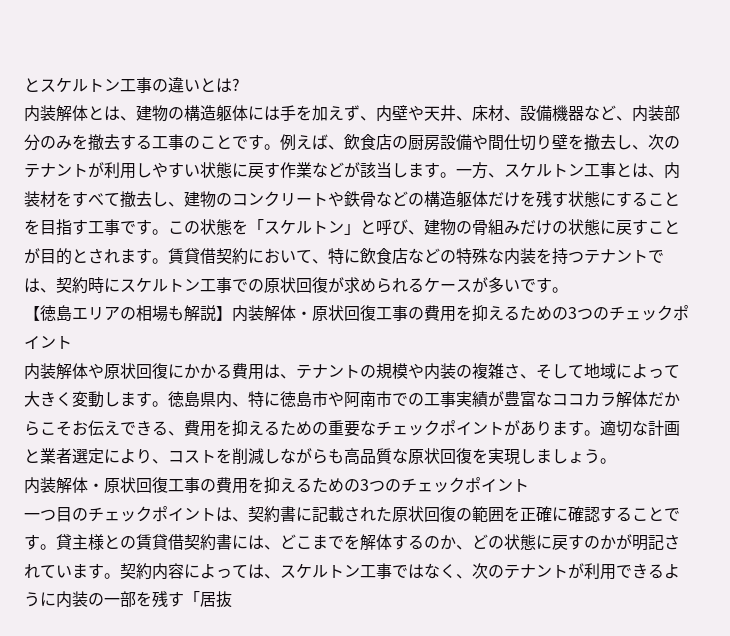とスケルトン工事の違いとは?
内装解体とは、建物の構造躯体には手を加えず、内壁や天井、床材、設備機器など、内装部分のみを撤去する工事のことです。例えば、飲食店の厨房設備や間仕切り壁を撤去し、次のテナントが利用しやすい状態に戻す作業などが該当します。一方、スケルトン工事とは、内装材をすべて撤去し、建物のコンクリートや鉄骨などの構造躯体だけを残す状態にすることを目指す工事です。この状態を「スケルトン」と呼び、建物の骨組みだけの状態に戻すことが目的とされます。賃貸借契約において、特に飲食店などの特殊な内装を持つテナントでは、契約時にスケルトン工事での原状回復が求められるケースが多いです。
【徳島エリアの相場も解説】内装解体・原状回復工事の費用を抑えるための3つのチェックポイント
内装解体や原状回復にかかる費用は、テナントの規模や内装の複雑さ、そして地域によって大きく変動します。徳島県内、特に徳島市や阿南市での工事実績が豊富なココカラ解体だからこそお伝えできる、費用を抑えるための重要なチェックポイントがあります。適切な計画と業者選定により、コストを削減しながらも高品質な原状回復を実現しましょう。
内装解体・原状回復工事の費用を抑えるための3つのチェックポイント
一つ目のチェックポイントは、契約書に記載された原状回復の範囲を正確に確認することです。貸主様との賃貸借契約書には、どこまでを解体するのか、どの状態に戻すのかが明記されています。契約内容によっては、スケルトン工事ではなく、次のテナントが利用できるように内装の一部を残す「居抜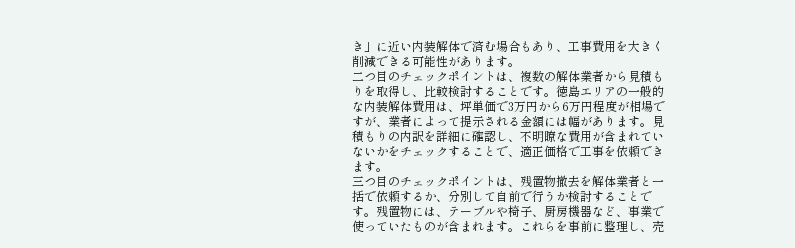き」に近い内装解体で済む場合もあり、工事費用を大きく削減できる可能性があります。
二つ目のチェックポイントは、複数の解体業者から見積もりを取得し、比較検討することです。徳島エリアの一般的な内装解体費用は、坪単価で3万円から6万円程度が相場ですが、業者によって提示される金額には幅があります。見積もりの内訳を詳細に確認し、不明瞭な費用が含まれていないかをチェックすることで、適正価格で工事を依頼できます。
三つ目のチェックポイントは、残置物撤去を解体業者と一括で依頼するか、分別して自前で行うか検討することです。残置物には、テーブルや椅子、厨房機器など、事業で使っていたものが含まれます。これらを事前に整理し、売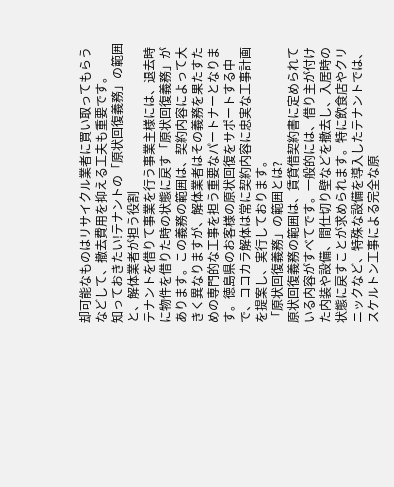却可能なものはリサイクル業者に買い取ってもらうなどして、撤去費用を抑える工夫も重要です。
知っておきたい!テナントの「原状回復義務」の範囲と、解体業者が担う役割
テナントを借りて事業を行う事業主様には、退去時に物件を借りた時の状態に戻す「原状回復義務」があります。この義務の範囲は、契約内容によって大きく異なりますが、解体業者はその義務を果たすための専門的な工事を担う重要なパートナーとなります。徳島県のお客様の原状回復をサポートする中で、ココカラ解体は常に契約内容に忠実な工事計画を提案し、実行しております。
「原状回復義務」の範囲とは?
原状回復義務の範囲は、賃貸借契約書に定められている内容がすべてです。一般的には、借り主が付けた内装や設備、間仕切り壁などを撤去し、入居時の状態に戻すことが求められます。特に飲食店やクリニックなど、特殊な設備を導入したテナントでは、スケルトン工事による完全な原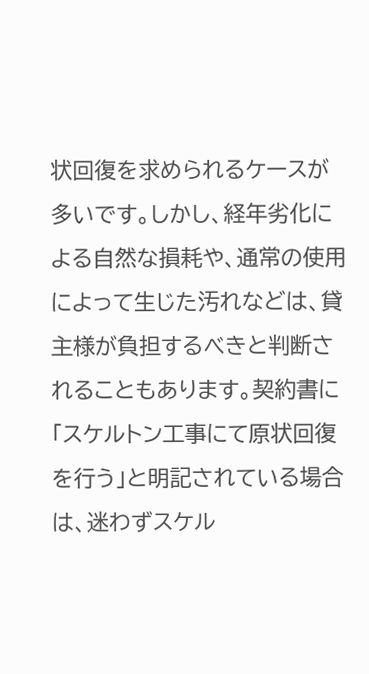状回復を求められるケースが多いです。しかし、経年劣化による自然な損耗や、通常の使用によって生じた汚れなどは、貸主様が負担するべきと判断されることもあります。契約書に「スケルトン工事にて原状回復を行う」と明記されている場合は、迷わずスケル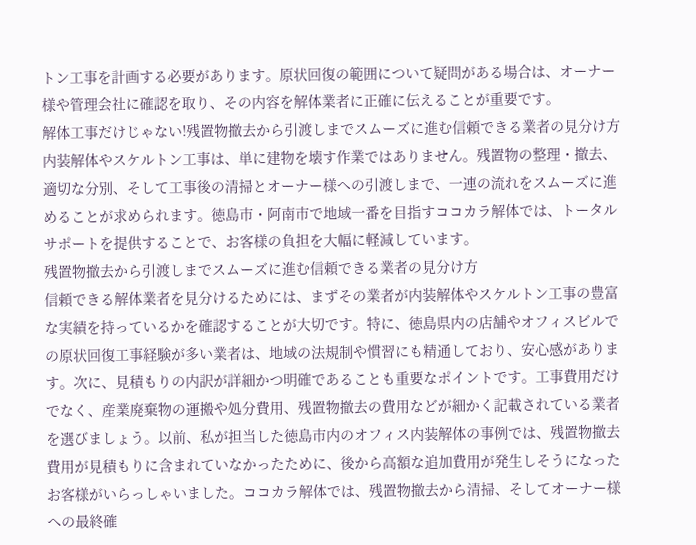トン工事を計画する必要があります。原状回復の範囲について疑問がある場合は、オーナー様や管理会社に確認を取り、その内容を解体業者に正確に伝えることが重要です。
解体工事だけじゃない!残置物撤去から引渡しまでスムーズに進む信頼できる業者の見分け方
内装解体やスケルトン工事は、単に建物を壊す作業ではありません。残置物の整理・撤去、適切な分別、そして工事後の清掃とオーナー様への引渡しまで、一連の流れをスムーズに進めることが求められます。徳島市・阿南市で地域一番を目指すココカラ解体では、トータルサポートを提供することで、お客様の負担を大幅に軽減しています。
残置物撤去から引渡しまでスムーズに進む信頼できる業者の見分け方
信頼できる解体業者を見分けるためには、まずその業者が内装解体やスケルトン工事の豊富な実績を持っているかを確認することが大切です。特に、徳島県内の店舗やオフィスビルでの原状回復工事経験が多い業者は、地域の法規制や慣習にも精通しており、安心感があります。次に、見積もりの内訳が詳細かつ明確であることも重要なポイントです。工事費用だけでなく、産業廃棄物の運搬や処分費用、残置物撤去の費用などが細かく記載されている業者を選びましょう。以前、私が担当した徳島市内のオフィス内装解体の事例では、残置物撤去費用が見積もりに含まれていなかったために、後から高額な追加費用が発生しそうになったお客様がいらっしゃいました。ココカラ解体では、残置物撤去から清掃、そしてオーナー様への最終確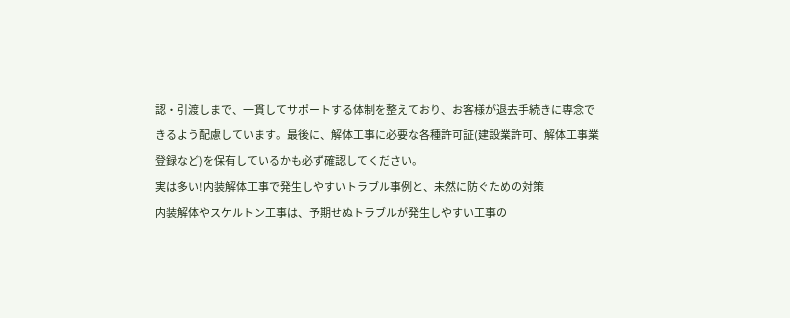認・引渡しまで、一貫してサポートする体制を整えており、お客様が退去手続きに専念できるよう配慮しています。最後に、解体工事に必要な各種許可証(建設業許可、解体工事業登録など)を保有しているかも必ず確認してください。
実は多い!内装解体工事で発生しやすいトラブル事例と、未然に防ぐための対策
内装解体やスケルトン工事は、予期せぬトラブルが発生しやすい工事の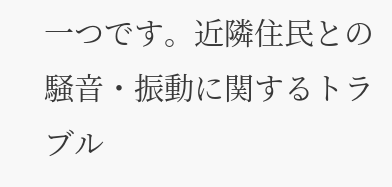一つです。近隣住民との騒音・振動に関するトラブル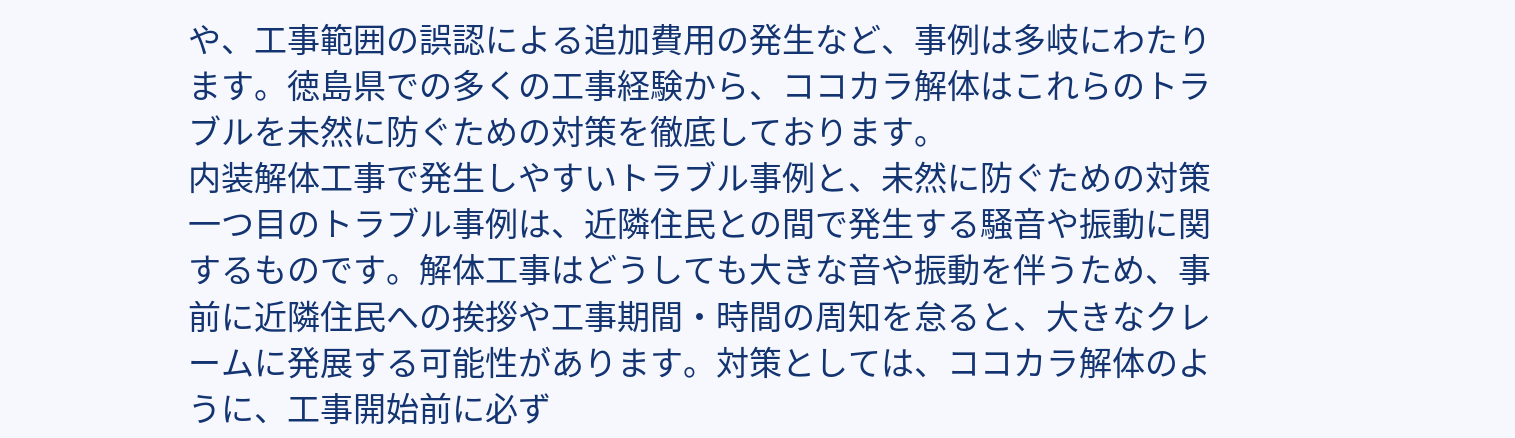や、工事範囲の誤認による追加費用の発生など、事例は多岐にわたります。徳島県での多くの工事経験から、ココカラ解体はこれらのトラブルを未然に防ぐための対策を徹底しております。
内装解体工事で発生しやすいトラブル事例と、未然に防ぐための対策
一つ目のトラブル事例は、近隣住民との間で発生する騒音や振動に関するものです。解体工事はどうしても大きな音や振動を伴うため、事前に近隣住民への挨拶や工事期間・時間の周知を怠ると、大きなクレームに発展する可能性があります。対策としては、ココカラ解体のように、工事開始前に必ず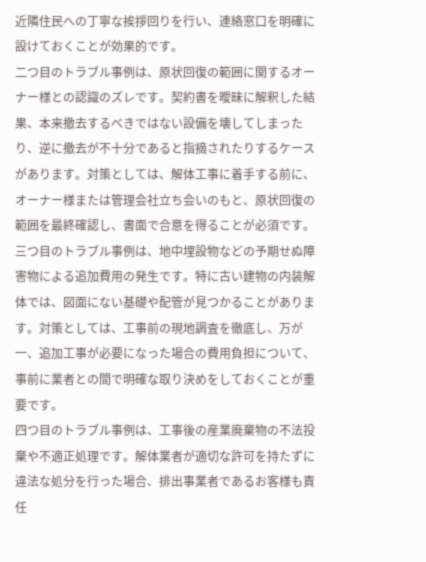近隣住民への丁寧な挨拶回りを行い、連絡窓口を明確に設けておくことが効果的です。
二つ目のトラブル事例は、原状回復の範囲に関するオーナー様との認識のズレです。契約書を曖昧に解釈した結果、本来撤去するべきではない設備を壊してしまったり、逆に撤去が不十分であると指摘されたりするケースがあります。対策としては、解体工事に着手する前に、オーナー様または管理会社立ち会いのもと、原状回復の範囲を最終確認し、書面で合意を得ることが必須です。
三つ目のトラブル事例は、地中埋設物などの予期せぬ障害物による追加費用の発生です。特に古い建物の内装解体では、図面にない基礎や配管が見つかることがあります。対策としては、工事前の現地調査を徹底し、万が一、追加工事が必要になった場合の費用負担について、事前に業者との間で明確な取り決めをしておくことが重要です。
四つ目のトラブル事例は、工事後の産業廃棄物の不法投棄や不適正処理です。解体業者が適切な許可を持たずに違法な処分を行った場合、排出事業者であるお客様も責任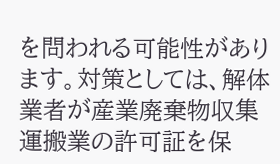を問われる可能性があります。対策としては、解体業者が産業廃棄物収集運搬業の許可証を保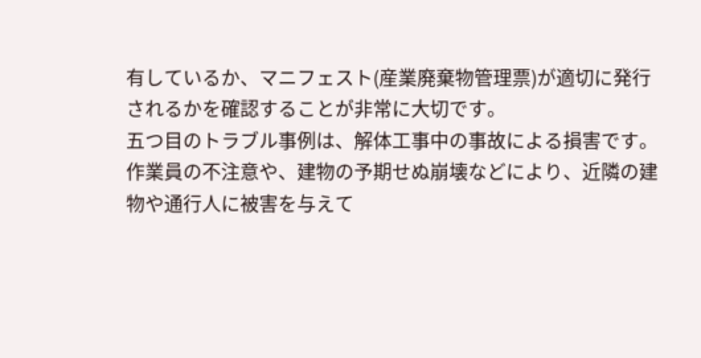有しているか、マニフェスト(産業廃棄物管理票)が適切に発行されるかを確認することが非常に大切です。
五つ目のトラブル事例は、解体工事中の事故による損害です。作業員の不注意や、建物の予期せぬ崩壊などにより、近隣の建物や通行人に被害を与えて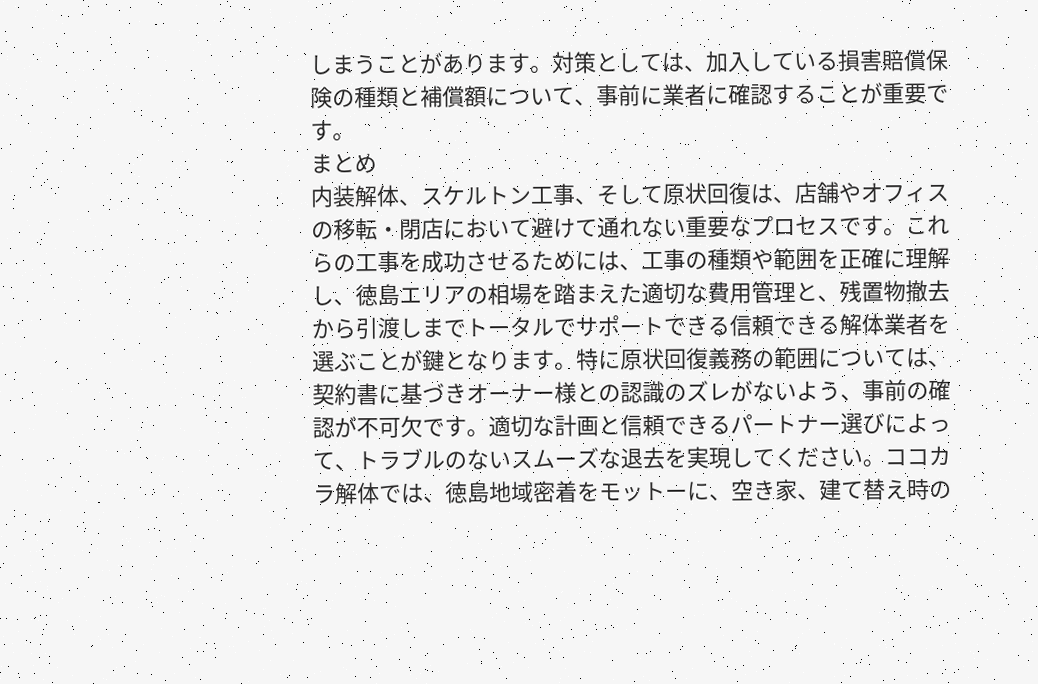しまうことがあります。対策としては、加入している損害賠償保険の種類と補償額について、事前に業者に確認することが重要です。
まとめ
内装解体、スケルトン工事、そして原状回復は、店舗やオフィスの移転・閉店において避けて通れない重要なプロセスです。これらの工事を成功させるためには、工事の種類や範囲を正確に理解し、徳島エリアの相場を踏まえた適切な費用管理と、残置物撤去から引渡しまでトータルでサポートできる信頼できる解体業者を選ぶことが鍵となります。特に原状回復義務の範囲については、契約書に基づきオーナー様との認識のズレがないよう、事前の確認が不可欠です。適切な計画と信頼できるパートナー選びによって、トラブルのないスムーズな退去を実現してください。ココカラ解体では、徳島地域密着をモットーに、空き家、建て替え時の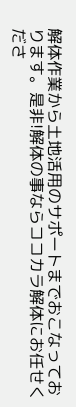解体作業から土地活用のサポートまでおこなっております。是非!解体の事ならココカラ解体にお任せくださ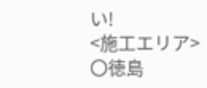い!
<施工エリア>
〇徳島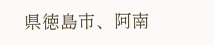県徳島市、阿南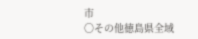市
〇その他徳島県全域